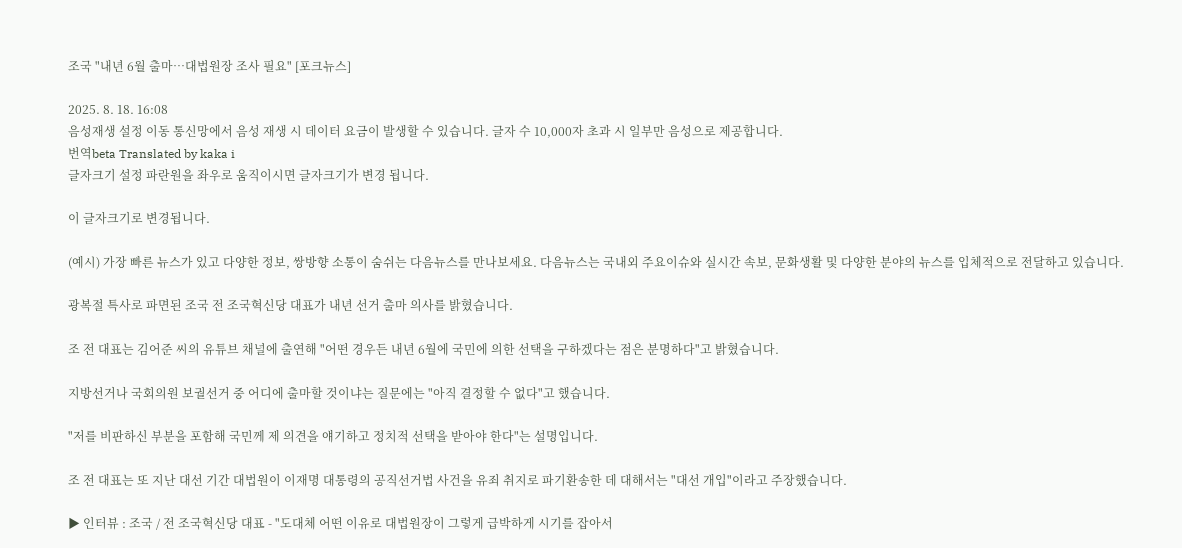조국 "내년 6월 출마…대법원장 조사 필요" [포크뉴스]

2025. 8. 18. 16:08
음성재생 설정 이동 통신망에서 음성 재생 시 데이터 요금이 발생할 수 있습니다. 글자 수 10,000자 초과 시 일부만 음성으로 제공합니다.
번역beta Translated by kaka i
글자크기 설정 파란원을 좌우로 움직이시면 글자크기가 변경 됩니다.

이 글자크기로 변경됩니다.

(예시) 가장 빠른 뉴스가 있고 다양한 정보, 쌍방향 소통이 숨쉬는 다음뉴스를 만나보세요. 다음뉴스는 국내외 주요이슈와 실시간 속보, 문화생활 및 다양한 분야의 뉴스를 입체적으로 전달하고 있습니다.

광복절 특사로 파면된 조국 전 조국혁신당 대표가 내년 선거 출마 의사를 밝혔습니다.

조 전 대표는 김어준 씨의 유튜브 채널에 출연해 "어떤 경우든 내년 6월에 국민에 의한 선택을 구하겠다는 점은 분명하다"고 밝혔습니다.

지방선거나 국회의원 보궐선거 중 어디에 출마할 것이냐는 질문에는 "아직 결정할 수 없다"고 했습니다.

"저를 비판하신 부분을 포함해 국민께 제 의견을 얘기하고 정치적 선택을 받아야 한다"는 설명입니다.

조 전 대표는 또 지난 대선 기간 대법원이 이재명 대통령의 공직선거법 사건을 유죄 취지로 파기환송한 데 대해서는 "대선 개입"이라고 주장했습니다.

▶ 인터뷰 : 조국 / 전 조국혁신당 대표 - "도대체 어떤 이유로 대법원장이 그렇게 급박하게 시기를 잡아서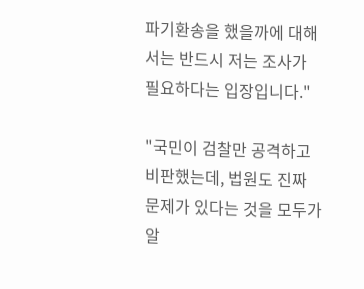파기환송을 했을까에 대해서는 반드시 저는 조사가 필요하다는 입장입니다."

"국민이 검찰만 공격하고 비판했는데, 법원도 진짜 문제가 있다는 것을 모두가 알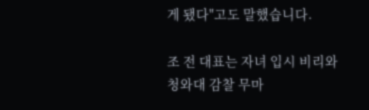게 됐다"고도 말했습니다.

조 전 대표는 자녀 입시 비리와 청와대 감찰 무마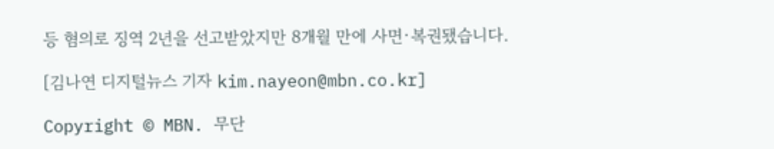등 혐의로 징역 2년을 선고받았지만 8개월 만에 사면·복권됐습니다.

[김나연 디지털뉴스 기자 kim.nayeon@mbn.co.kr]

Copyright © MBN. 무단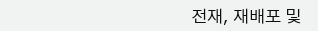전재, 재배포 및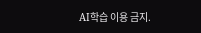AI학습 이용 금지.